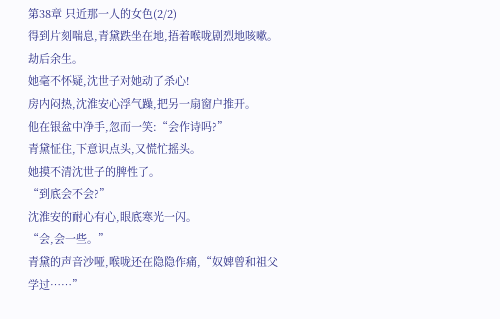第38章 只近那一人的女色(2/2)
得到片刻喘息,青黛跌坐在地,捂着喉咙剧烈地咳嗽。
劫后余生。
她毫不怀疑,沈世子对她动了杀心!
房内闷热,沈淮安心浮气躁,把另一扇窗户推开。
他在银盆中净手,忽而一笑:“会作诗吗?”
青黛怔住,下意识点头,又慌忙摇头。
她摸不清沈世子的脾性了。
“到底会不会?”
沈淮安的耐心有心,眼底寒光一闪。
“会,会一些。”
青黛的声音沙哑,喉咙还在隐隐作痛,“奴婢曾和祖父学过……”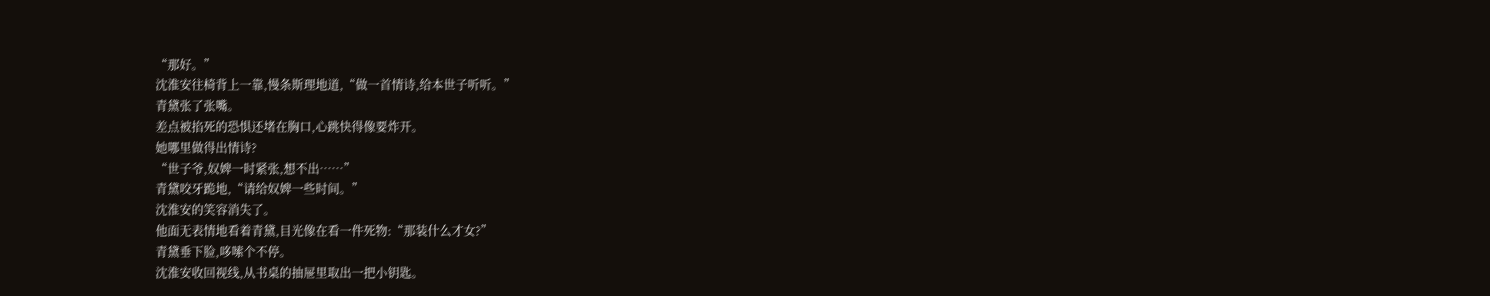“那好。”
沈淮安往椅背上一靠,慢条斯理地道,“做一首情诗,给本世子听听。”
青黛张了张嘴。
差点被掐死的恐惧还堵在胸口,心跳快得像要炸开。
她哪里做得出情诗?
“世子爷,奴婢一时紧张,想不出……”
青黛咬牙跪地,“请给奴婢一些时间。”
沈淮安的笑容消失了。
他面无表情地看着青黛,目光像在看一件死物:“那装什么才女?”
青黛垂下脸,哆嗦个不停。
沈淮安收回视线,从书桌的抽屉里取出一把小钥匙。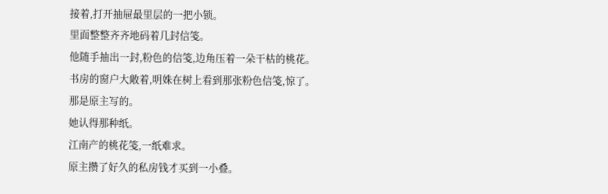接着,打开抽屉最里层的一把小锁。
里面整整齐齐地码着几封信笺。
他随手抽出一封,粉色的信笺,边角压着一朵干枯的桃花。
书房的窗户大敞着,明姝在树上看到那张粉色信笺,惊了。
那是原主写的。
她认得那种纸。
江南产的桃花笺,一纸难求。
原主攒了好久的私房钱才买到一小叠。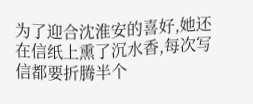为了迎合沈淮安的喜好,她还在信纸上熏了沉水香,每次写信都要折腾半个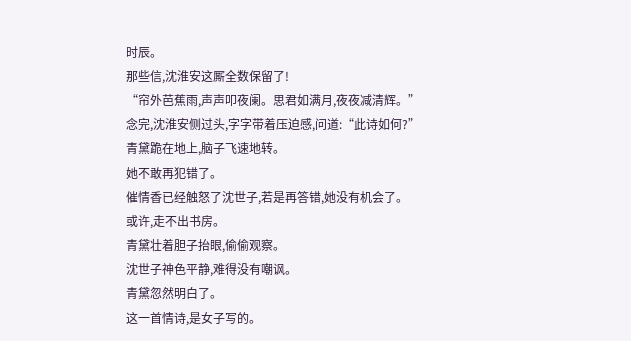时辰。
那些信,沈淮安这厮全数保留了!
“帘外芭蕉雨,声声叩夜阑。思君如满月,夜夜减清辉。”
念完,沈淮安侧过头,字字带着压迫感,问道:“此诗如何?”
青黛跪在地上,脑子飞速地转。
她不敢再犯错了。
催情香已经触怒了沈世子,若是再答错,她没有机会了。
或许,走不出书房。
青黛壮着胆子抬眼,偷偷观察。
沈世子神色平静,难得没有嘲讽。
青黛忽然明白了。
这一首情诗,是女子写的。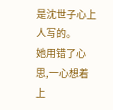是沈世子心上人写的。
她用错了心思,一心想着上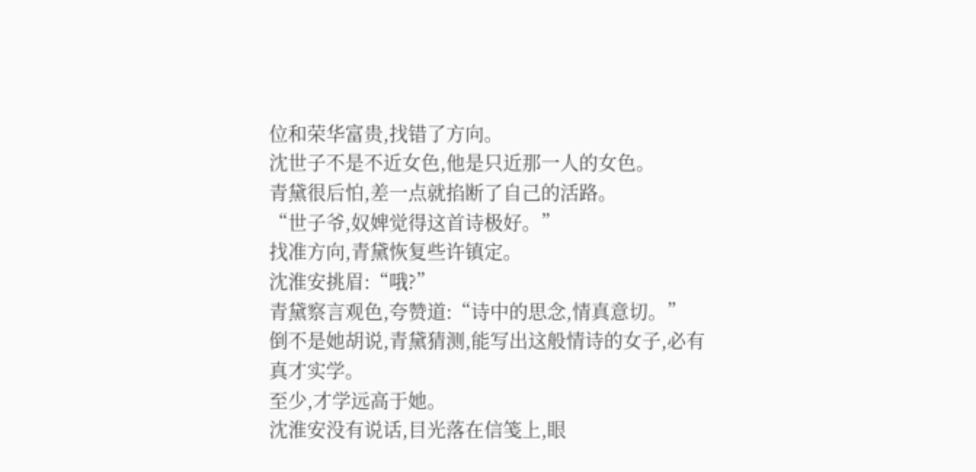位和荣华富贵,找错了方向。
沈世子不是不近女色,他是只近那一人的女色。
青黛很后怕,差一点就掐断了自己的活路。
“世子爷,奴婢觉得这首诗极好。”
找准方向,青黛恢复些许镇定。
沈淮安挑眉:“哦?”
青黛察言观色,夸赞道:“诗中的思念,情真意切。”
倒不是她胡说,青黛猜测,能写出这般情诗的女子,必有真才实学。
至少,才学远高于她。
沈淮安没有说话,目光落在信笺上,眼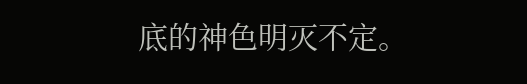底的神色明灭不定。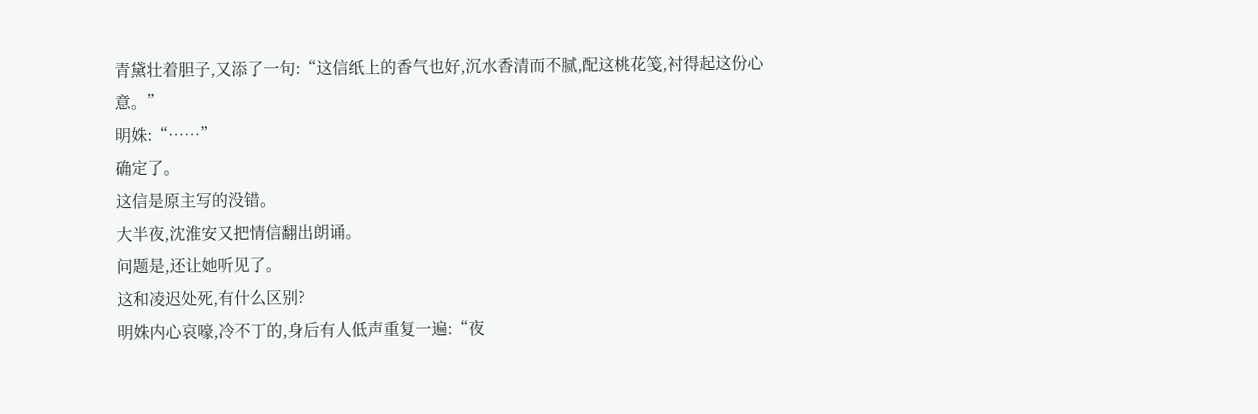青黛壮着胆子,又添了一句:“这信纸上的香气也好,沉水香清而不腻,配这桃花笺,衬得起这份心意。”
明姝:“……”
确定了。
这信是原主写的没错。
大半夜,沈淮安又把情信翻出朗诵。
问题是,还让她听见了。
这和凌迟处死,有什么区别?
明姝内心哀嚎,冷不丁的,身后有人低声重复一遍:“夜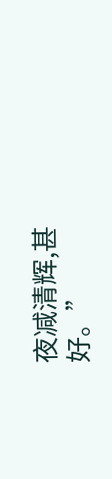夜减清辉,甚好。”